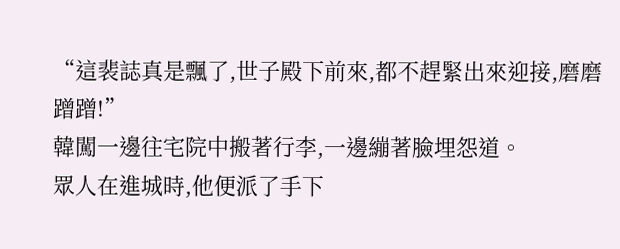“這裴誌真是飄了,世子殿下前來,都不趕緊出來迎接,磨磨蹭蹭!”
韓闖一邊往宅院中搬著行李,一邊繃著臉埋怨道。
眾人在進城時,他便派了手下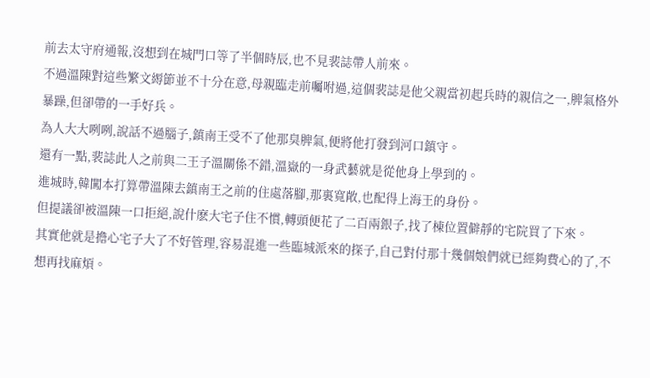前去太守府通報,沒想到在城門口等了半個時辰,也不見裴誌帶人前來。
不過溫陳對這些繁文縟節並不十分在意,母親臨走前囑咐過,這個裴誌是他父親當初起兵時的親信之一,脾氣格外暴躁,但卻帶的一手好兵。
為人大大咧咧,說話不過腦子,鎮南王受不了他那臭脾氣,便將他打發到河口鎮守。
還有一點,裴誌此人之前與二王子溫關係不錯,溫嶽的一身武藝就是從他身上學到的。
進城時,韓闖本打算帶溫陳去鎮南王之前的住處落腳,那裏寬敞,也配得上海王的身份。
但提議卻被溫陳一口拒絕,說什麽大宅子住不慣,轉頭便花了二百兩銀子,找了棟位置僻靜的宅院買了下來。
其實他就是擔心宅子大了不好管理,容易混進一些臨城派來的探子,自己對付那十幾個娘們就已經夠費心的了,不想再找麻煩。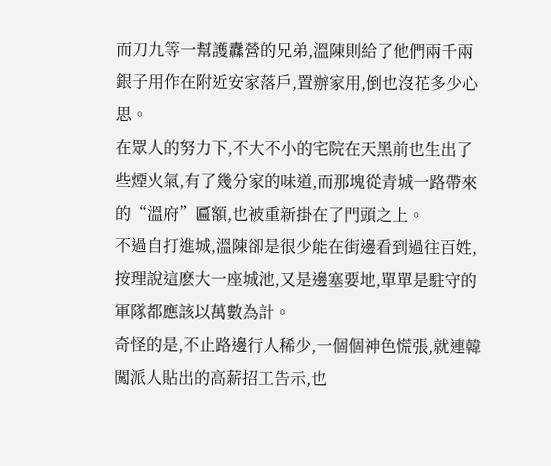而刀九等一幫護纛營的兄弟,溫陳則給了他們兩千兩銀子用作在附近安家落戶,置辦家用,倒也沒花多少心思。
在眾人的努力下,不大不小的宅院在天黑前也生出了些煙火氣,有了幾分家的味道,而那塊從青城一路帶來的“溫府”匾額,也被重新掛在了門頭之上。
不過自打進城,溫陳卻是很少能在街邊看到過往百姓,按理說這麽大一座城池,又是邊塞要地,單單是駐守的軍隊都應該以萬數為計。
奇怪的是,不止路邊行人稀少,一個個神色慌張,就連韓闖派人貼出的高薪招工告示,也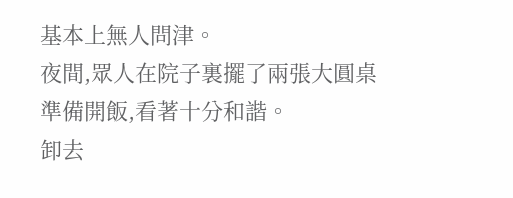基本上無人問津。
夜間,眾人在院子裏擺了兩張大圓桌準備開飯,看著十分和諧。
卸去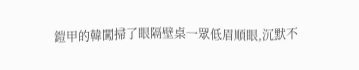鎧甲的韓闖掃了眼隔壁桌一眾低眉順眼,沉默不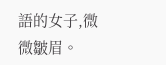語的女子,微微皺眉。